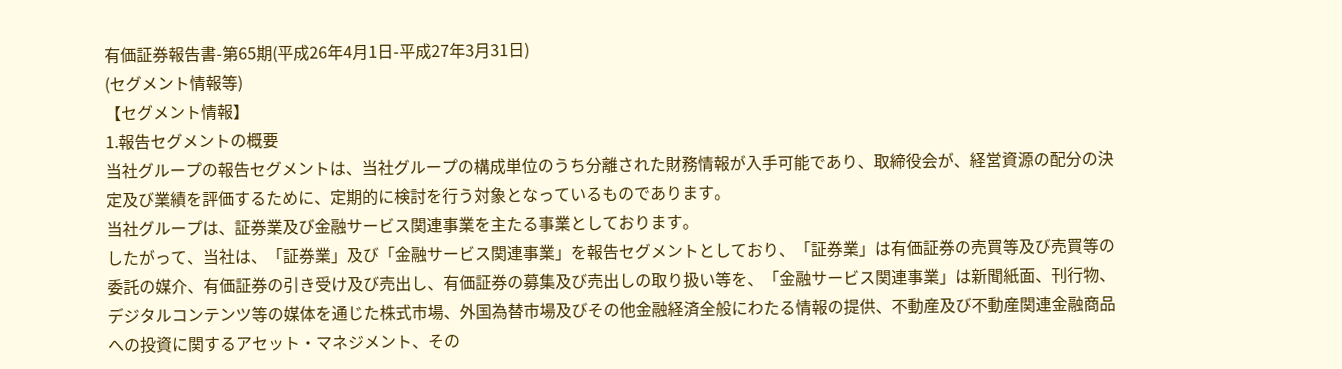有価証券報告書-第65期(平成26年4月1日-平成27年3月31日)
(セグメント情報等)
【セグメント情報】
1.報告セグメントの概要
当社グループの報告セグメントは、当社グループの構成単位のうち分離された財務情報が入手可能であり、取締役会が、経営資源の配分の決定及び業績を評価するために、定期的に検討を行う対象となっているものであります。
当社グループは、証券業及び金融サービス関連事業を主たる事業としております。
したがって、当社は、「証券業」及び「金融サービス関連事業」を報告セグメントとしており、「証券業」は有価証券の売買等及び売買等の委託の媒介、有価証券の引き受け及び売出し、有価証券の募集及び売出しの取り扱い等を、「金融サービス関連事業」は新聞紙面、刊行物、デジタルコンテンツ等の媒体を通じた株式市場、外国為替市場及びその他金融経済全般にわたる情報の提供、不動産及び不動産関連金融商品への投資に関するアセット・マネジメント、その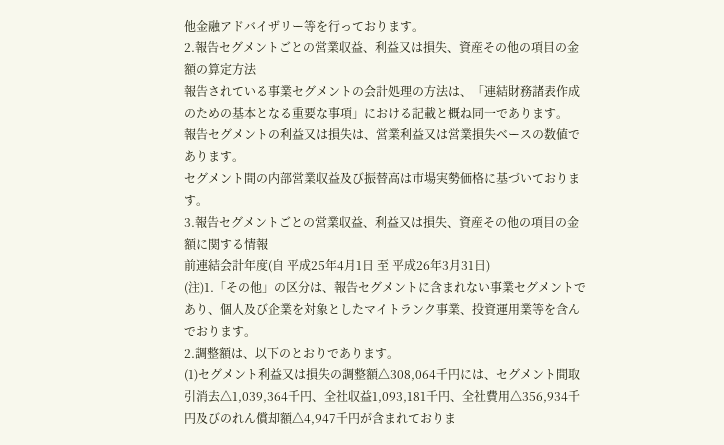他金融アドバイザリー等を行っております。
2.報告セグメントごとの営業収益、利益又は損失、資産その他の項目の金額の算定方法
報告されている事業セグメントの会計処理の方法は、「連結財務諸表作成のための基本となる重要な事項」における記載と概ね同一であります。
報告セグメントの利益又は損失は、営業利益又は営業損失ベースの数値であります。
セグメント間の内部営業収益及び振替高は市場実勢価格に基づいております。
3.報告セグメントごとの営業収益、利益又は損失、資産その他の項目の金額に関する情報
前連結会計年度(自 平成25年4月1日 至 平成26年3月31日)
(注)1.「その他」の区分は、報告セグメントに含まれない事業セグメントであり、個人及び企業を対象としたマイトランク事業、投資運用業等を含んでおります。
2.調整額は、以下のとおりであります。
(1)セグメント利益又は損失の調整額△308,064千円には、セグメント間取引消去△1,039,364千円、全社収益1,093,181千円、全社費用△356,934千円及びのれん償却額△4,947千円が含まれておりま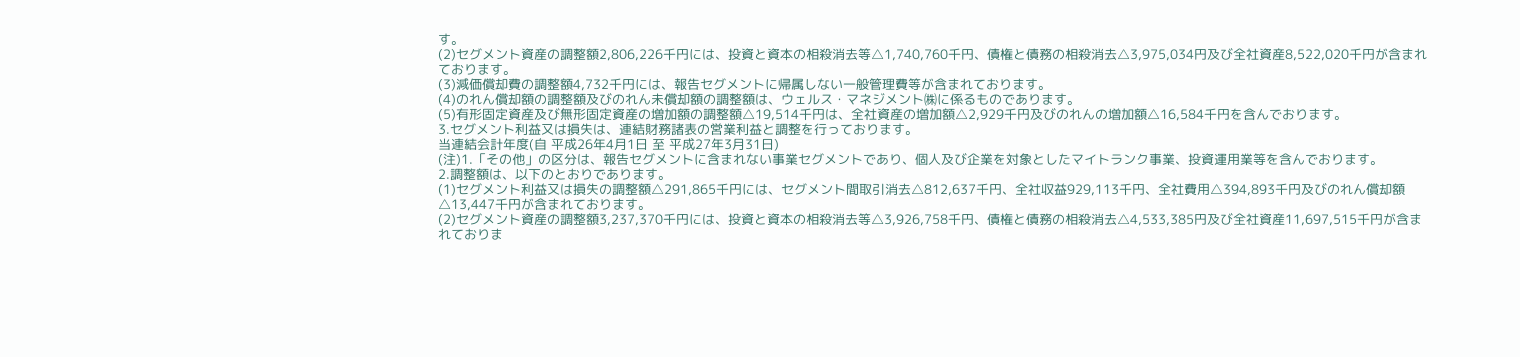す。
(2)セグメント資産の調整額2,806,226千円には、投資と資本の相殺消去等△1,740,760千円、債権と債務の相殺消去△3,975,034円及び全社資産8,522,020千円が含まれております。
(3)減価償却費の調整額4,732千円には、報告セグメントに帰属しない一般管理費等が含まれております。
(4)のれん償却額の調整額及びのれん未償却額の調整額は、ウェルス・マネジメント㈱に係るものであります。
(5)有形固定資産及び無形固定資産の増加額の調整額△19,514千円は、全社資産の増加額△2,929千円及びのれんの増加額△16,584千円を含んでおります。
3.セグメント利益又は損失は、連結財務諸表の営業利益と調整を行っております。
当連結会計年度(自 平成26年4月1日 至 平成27年3月31日)
(注)1.「その他」の区分は、報告セグメントに含まれない事業セグメントであり、個人及び企業を対象としたマイトランク事業、投資運用業等を含んでおります。
2.調整額は、以下のとおりであります。
(1)セグメント利益又は損失の調整額△291,865千円には、セグメント間取引消去△812,637千円、全社収益929,113千円、全社費用△394,893千円及びのれん償却額△13,447千円が含まれております。
(2)セグメント資産の調整額3,237,370千円には、投資と資本の相殺消去等△3,926,758千円、債権と債務の相殺消去△4,533,385円及び全社資産11,697,515千円が含まれておりま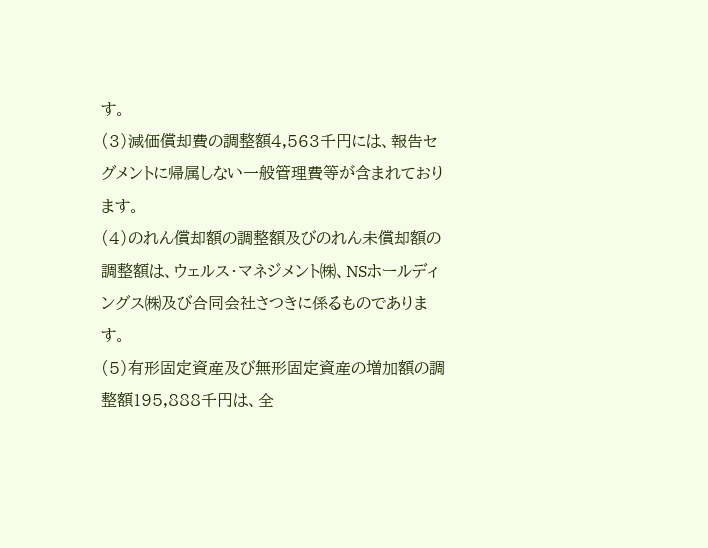す。
(3)減価償却費の調整額4,563千円には、報告セグメントに帰属しない一般管理費等が含まれております。
(4)のれん償却額の調整額及びのれん未償却額の調整額は、ウェルス・マネジメント㈱、NSホールディングス㈱及び合同会社さつきに係るものであります。
(5)有形固定資産及び無形固定資産の増加額の調整額195,888千円は、全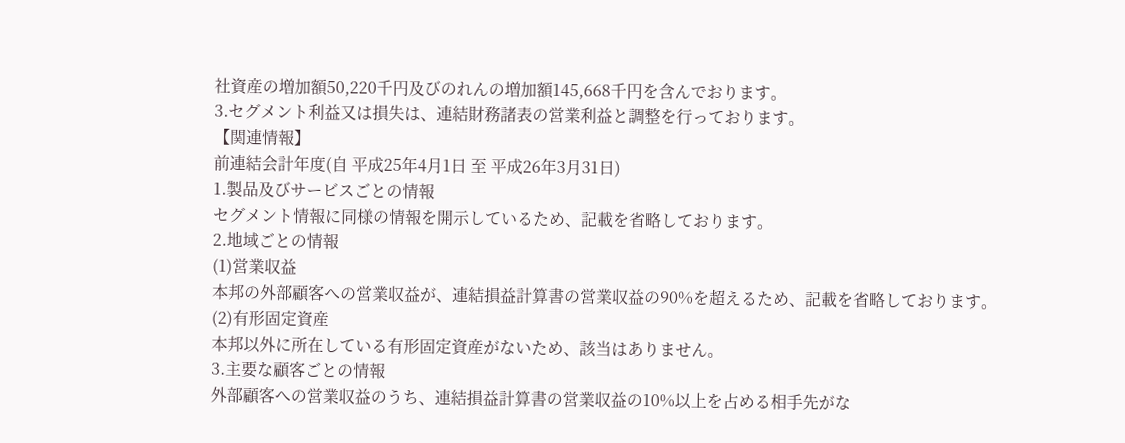社資産の増加額50,220千円及びのれんの増加額145,668千円を含んでおります。
3.セグメント利益又は損失は、連結財務諸表の営業利益と調整を行っております。
【関連情報】
前連結会計年度(自 平成25年4月1日 至 平成26年3月31日)
1.製品及びサービスごとの情報
セグメント情報に同様の情報を開示しているため、記載を省略しております。
2.地域ごとの情報
(1)営業収益
本邦の外部顧客への営業収益が、連結損益計算書の営業収益の90%を超えるため、記載を省略しております。
(2)有形固定資産
本邦以外に所在している有形固定資産がないため、該当はありません。
3.主要な顧客ごとの情報
外部顧客への営業収益のうち、連結損益計算書の営業収益の10%以上を占める相手先がな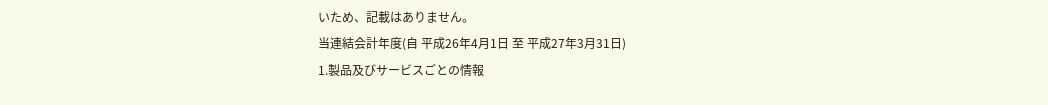いため、記載はありません。
当連結会計年度(自 平成26年4月1日 至 平成27年3月31日)
1.製品及びサービスごとの情報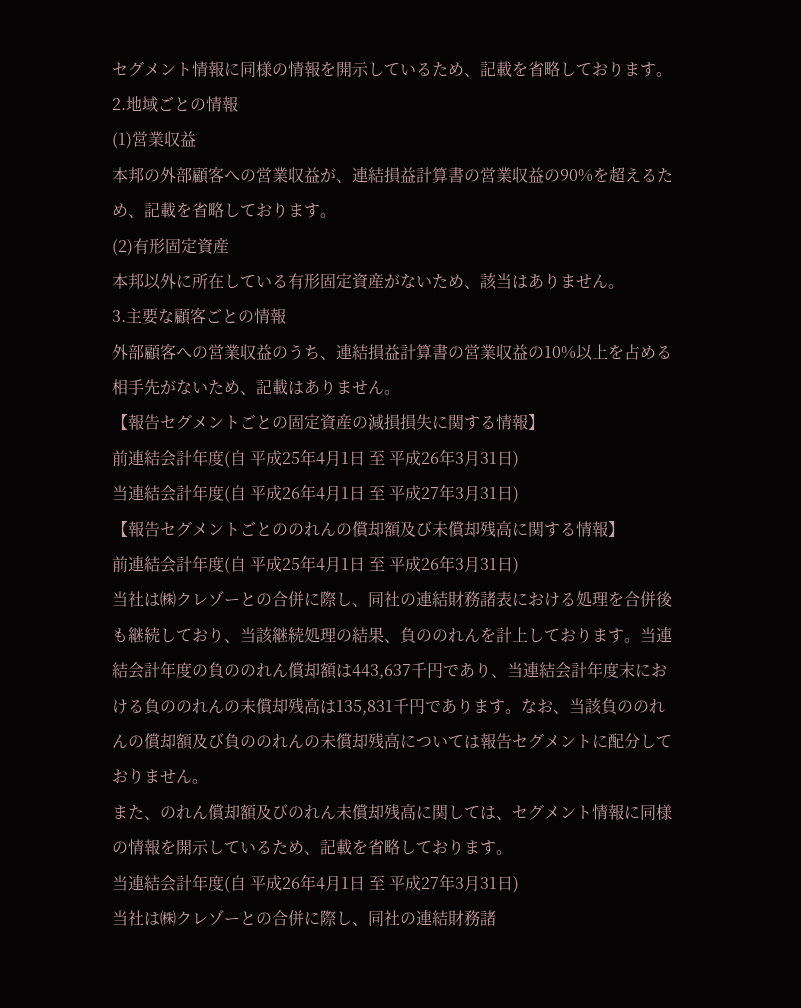セグメント情報に同様の情報を開示しているため、記載を省略しております。
2.地域ごとの情報
(1)営業収益
本邦の外部顧客への営業収益が、連結損益計算書の営業収益の90%を超えるため、記載を省略しております。
(2)有形固定資産
本邦以外に所在している有形固定資産がないため、該当はありません。
3.主要な顧客ごとの情報
外部顧客への営業収益のうち、連結損益計算書の営業収益の10%以上を占める相手先がないため、記載はありません。
【報告セグメントごとの固定資産の減損損失に関する情報】
前連結会計年度(自 平成25年4月1日 至 平成26年3月31日)
当連結会計年度(自 平成26年4月1日 至 平成27年3月31日)
【報告セグメントごとののれんの償却額及び未償却残高に関する情報】
前連結会計年度(自 平成25年4月1日 至 平成26年3月31日)
当社は㈱クレゾーとの合併に際し、同社の連結財務諸表における処理を合併後も継続しており、当該継続処理の結果、負ののれんを計上しております。当連結会計年度の負ののれん償却額は443,637千円であり、当連結会計年度末における負ののれんの未償却残高は135,831千円であります。なお、当該負ののれんの償却額及び負ののれんの未償却残高については報告セグメントに配分しておりません。
また、のれん償却額及びのれん未償却残高に関しては、セグメント情報に同様の情報を開示しているため、記載を省略しております。
当連結会計年度(自 平成26年4月1日 至 平成27年3月31日)
当社は㈱クレゾーとの合併に際し、同社の連結財務諸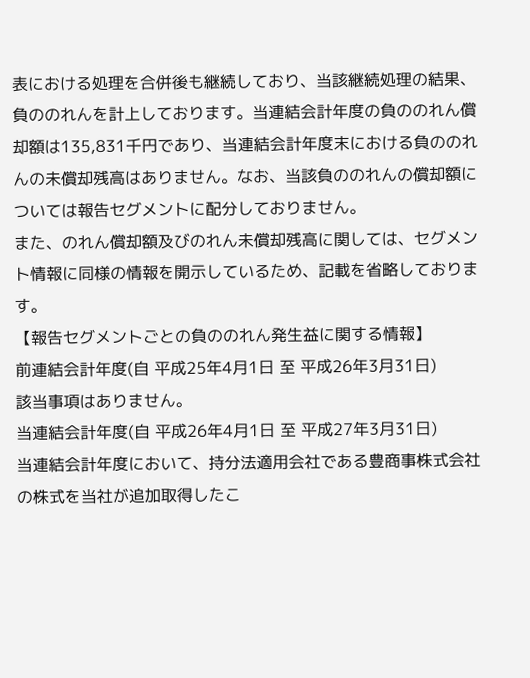表における処理を合併後も継続しており、当該継続処理の結果、負ののれんを計上しております。当連結会計年度の負ののれん償却額は135,831千円であり、当連結会計年度末における負ののれんの未償却残高はありません。なお、当該負ののれんの償却額については報告セグメントに配分しておりません。
また、のれん償却額及びのれん未償却残高に関しては、セグメント情報に同様の情報を開示しているため、記載を省略しております。
【報告セグメントごとの負ののれん発生益に関する情報】
前連結会計年度(自 平成25年4月1日 至 平成26年3月31日)
該当事項はありません。
当連結会計年度(自 平成26年4月1日 至 平成27年3月31日)
当連結会計年度において、持分法適用会社である豊商事株式会社の株式を当社が追加取得したこ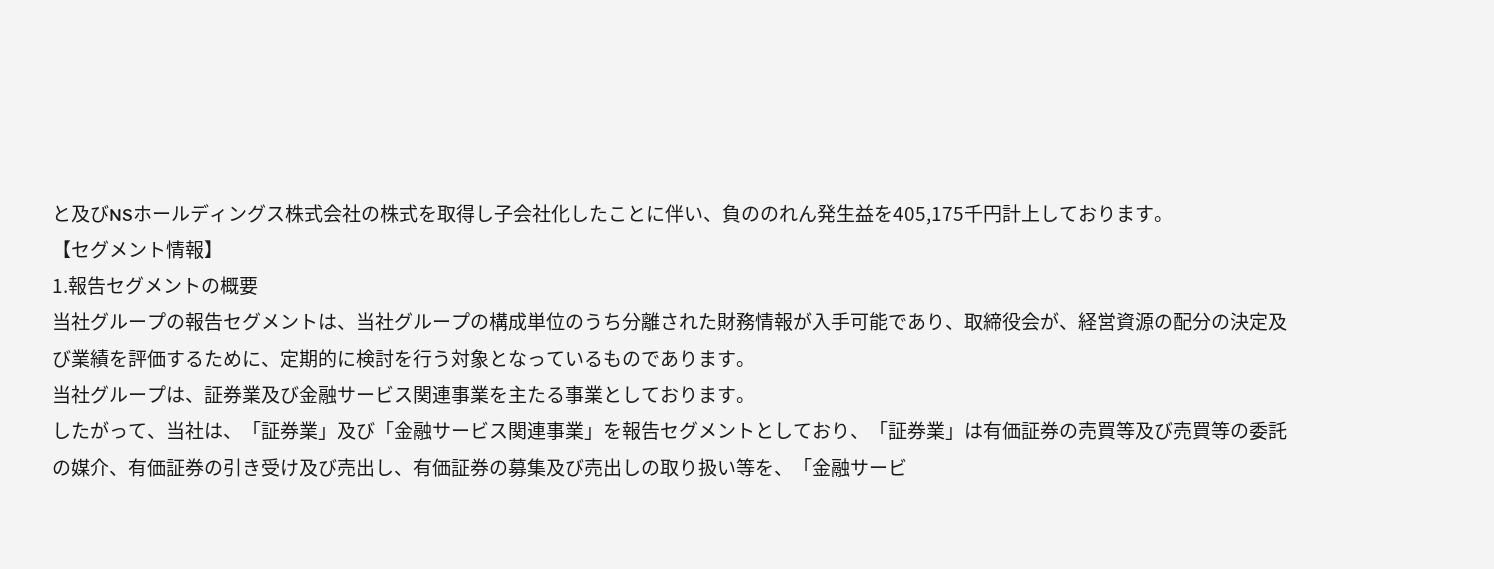と及びNSホールディングス株式会社の株式を取得し子会社化したことに伴い、負ののれん発生益を405,175千円計上しております。
【セグメント情報】
1.報告セグメントの概要
当社グループの報告セグメントは、当社グループの構成単位のうち分離された財務情報が入手可能であり、取締役会が、経営資源の配分の決定及び業績を評価するために、定期的に検討を行う対象となっているものであります。
当社グループは、証券業及び金融サービス関連事業を主たる事業としております。
したがって、当社は、「証券業」及び「金融サービス関連事業」を報告セグメントとしており、「証券業」は有価証券の売買等及び売買等の委託の媒介、有価証券の引き受け及び売出し、有価証券の募集及び売出しの取り扱い等を、「金融サービ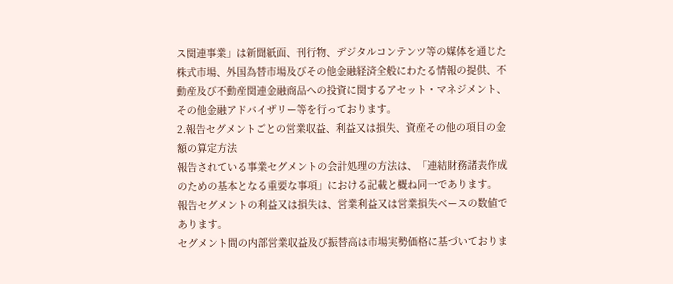ス関連事業」は新聞紙面、刊行物、デジタルコンテンツ等の媒体を通じた株式市場、外国為替市場及びその他金融経済全般にわたる情報の提供、不動産及び不動産関連金融商品への投資に関するアセット・マネジメント、その他金融アドバイザリー等を行っております。
2.報告セグメントごとの営業収益、利益又は損失、資産その他の項目の金額の算定方法
報告されている事業セグメントの会計処理の方法は、「連結財務諸表作成のための基本となる重要な事項」における記載と概ね同一であります。
報告セグメントの利益又は損失は、営業利益又は営業損失ベースの数値であります。
セグメント間の内部営業収益及び振替高は市場実勢価格に基づいておりま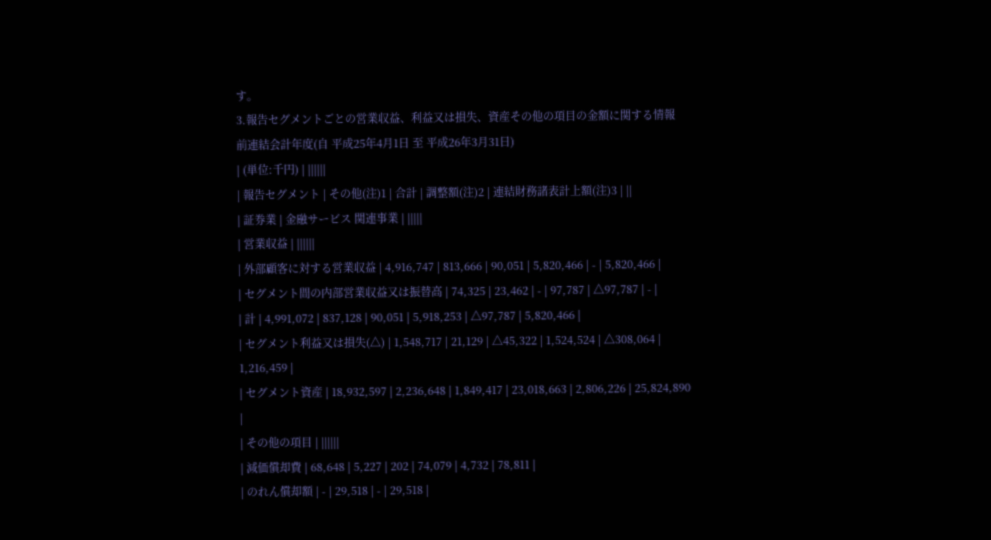す。
3.報告セグメントごとの営業収益、利益又は損失、資産その他の項目の金額に関する情報
前連結会計年度(自 平成25年4月1日 至 平成26年3月31日)
| (単位:千円) | ||||||
| 報告セグメント | その他(注)1 | 合計 | 調整額(注)2 | 連結財務諸表計上額(注)3 | ||
| 証券業 | 金融サービス 関連事業 | |||||
| 営業収益 | ||||||
| 外部顧客に対する営業収益 | 4,916,747 | 813,666 | 90,051 | 5,820,466 | - | 5,820,466 |
| セグメント間の内部営業収益又は振替高 | 74,325 | 23,462 | - | 97,787 | △97,787 | - |
| 計 | 4,991,072 | 837,128 | 90,051 | 5,918,253 | △97,787 | 5,820,466 |
| セグメント利益又は損失(△) | 1,548,717 | 21,129 | △45,322 | 1,524,524 | △308,064 | 1,216,459 |
| セグメント資産 | 18,932,597 | 2,236,648 | 1,849,417 | 23,018,663 | 2,806,226 | 25,824,890 |
| その他の項目 | ||||||
| 減価償却費 | 68,648 | 5,227 | 202 | 74,079 | 4,732 | 78,811 |
| のれん償却額 | - | 29,518 | - | 29,518 |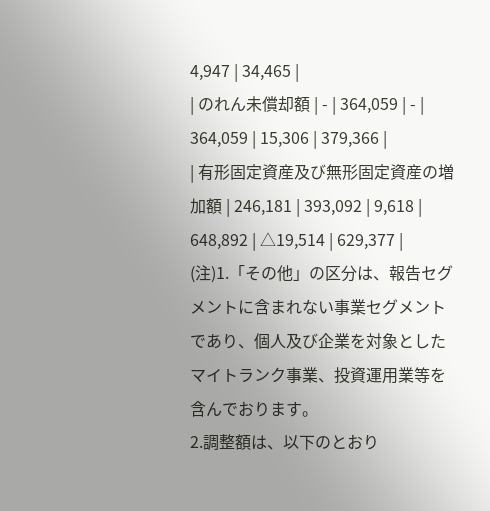4,947 | 34,465 |
| のれん未償却額 | - | 364,059 | - | 364,059 | 15,306 | 379,366 |
| 有形固定資産及び無形固定資産の増加額 | 246,181 | 393,092 | 9,618 | 648,892 | △19,514 | 629,377 |
(注)1.「その他」の区分は、報告セグメントに含まれない事業セグメントであり、個人及び企業を対象としたマイトランク事業、投資運用業等を含んでおります。
2.調整額は、以下のとおり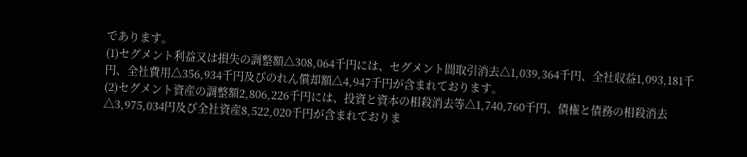であります。
(1)セグメント利益又は損失の調整額△308,064千円には、セグメント間取引消去△1,039,364千円、全社収益1,093,181千円、全社費用△356,934千円及びのれん償却額△4,947千円が含まれております。
(2)セグメント資産の調整額2,806,226千円には、投資と資本の相殺消去等△1,740,760千円、債権と債務の相殺消去△3,975,034円及び全社資産8,522,020千円が含まれておりま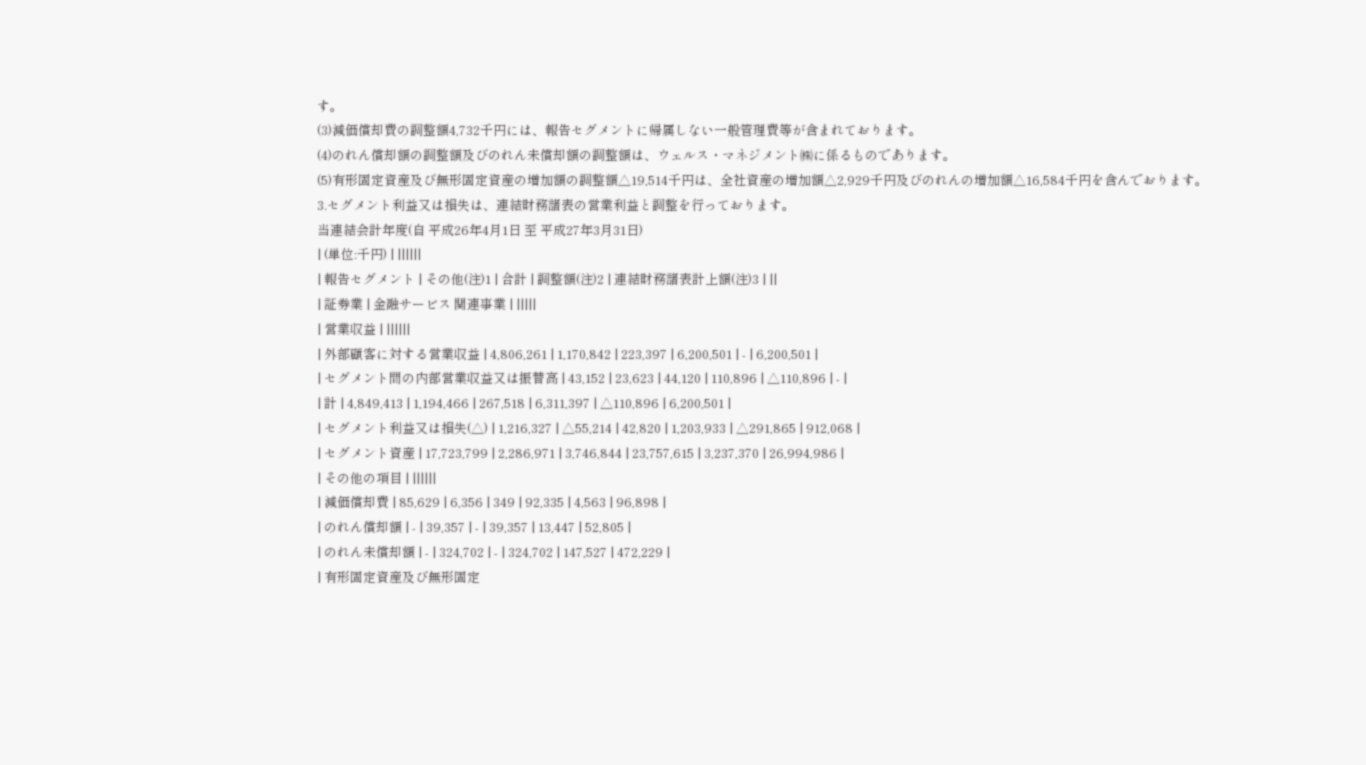す。
(3)減価償却費の調整額4,732千円には、報告セグメントに帰属しない一般管理費等が含まれております。
(4)のれん償却額の調整額及びのれん未償却額の調整額は、ウェルス・マネジメント㈱に係るものであります。
(5)有形固定資産及び無形固定資産の増加額の調整額△19,514千円は、全社資産の増加額△2,929千円及びのれんの増加額△16,584千円を含んでおります。
3.セグメント利益又は損失は、連結財務諸表の営業利益と調整を行っております。
当連結会計年度(自 平成26年4月1日 至 平成27年3月31日)
| (単位:千円) | ||||||
| 報告セグメント | その他(注)1 | 合計 | 調整額(注)2 | 連結財務諸表計上額(注)3 | ||
| 証券業 | 金融サービス 関連事業 | |||||
| 営業収益 | ||||||
| 外部顧客に対する営業収益 | 4,806,261 | 1,170,842 | 223,397 | 6,200,501 | - | 6,200,501 |
| セグメント間の内部営業収益又は振替高 | 43,152 | 23,623 | 44,120 | 110,896 | △110,896 | - |
| 計 | 4,849,413 | 1,194,466 | 267,518 | 6,311,397 | △110,896 | 6,200,501 |
| セグメント利益又は損失(△) | 1,216,327 | △55,214 | 42,820 | 1,203,933 | △291,865 | 912,068 |
| セグメント資産 | 17,723,799 | 2,286,971 | 3,746,844 | 23,757,615 | 3,237,370 | 26,994,986 |
| その他の項目 | ||||||
| 減価償却費 | 85,629 | 6,356 | 349 | 92,335 | 4,563 | 96,898 |
| のれん償却額 | - | 39,357 | - | 39,357 | 13,447 | 52,805 |
| のれん未償却額 | - | 324,702 | - | 324,702 | 147,527 | 472,229 |
| 有形固定資産及び無形固定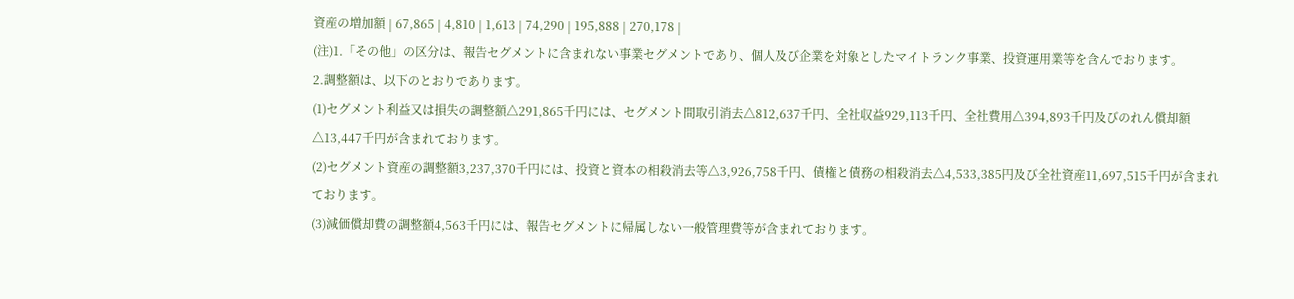資産の増加額 | 67,865 | 4,810 | 1,613 | 74,290 | 195,888 | 270,178 |
(注)1.「その他」の区分は、報告セグメントに含まれない事業セグメントであり、個人及び企業を対象としたマイトランク事業、投資運用業等を含んでおります。
2.調整額は、以下のとおりであります。
(1)セグメント利益又は損失の調整額△291,865千円には、セグメント間取引消去△812,637千円、全社収益929,113千円、全社費用△394,893千円及びのれん償却額△13,447千円が含まれております。
(2)セグメント資産の調整額3,237,370千円には、投資と資本の相殺消去等△3,926,758千円、債権と債務の相殺消去△4,533,385円及び全社資産11,697,515千円が含まれております。
(3)減価償却費の調整額4,563千円には、報告セグメントに帰属しない一般管理費等が含まれております。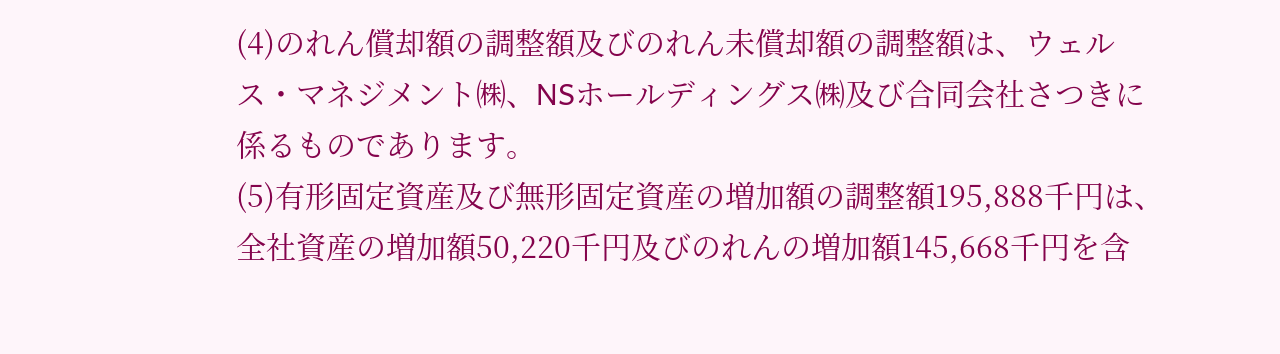(4)のれん償却額の調整額及びのれん未償却額の調整額は、ウェルス・マネジメント㈱、NSホールディングス㈱及び合同会社さつきに係るものであります。
(5)有形固定資産及び無形固定資産の増加額の調整額195,888千円は、全社資産の増加額50,220千円及びのれんの増加額145,668千円を含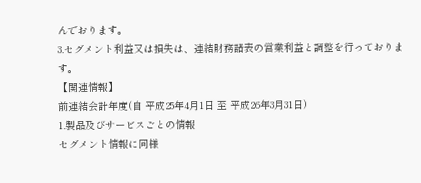んでおります。
3.セグメント利益又は損失は、連結財務諸表の営業利益と調整を行っております。
【関連情報】
前連結会計年度(自 平成25年4月1日 至 平成26年3月31日)
1.製品及びサービスごとの情報
セグメント情報に同様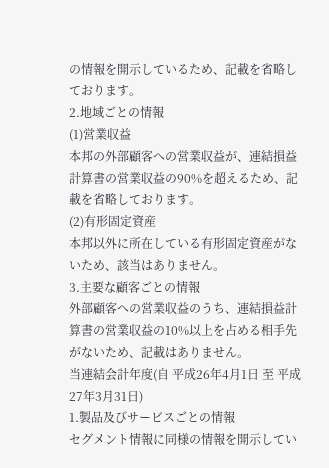の情報を開示しているため、記載を省略しております。
2.地域ごとの情報
(1)営業収益
本邦の外部顧客への営業収益が、連結損益計算書の営業収益の90%を超えるため、記載を省略しております。
(2)有形固定資産
本邦以外に所在している有形固定資産がないため、該当はありません。
3.主要な顧客ごとの情報
外部顧客への営業収益のうち、連結損益計算書の営業収益の10%以上を占める相手先がないため、記載はありません。
当連結会計年度(自 平成26年4月1日 至 平成27年3月31日)
1.製品及びサービスごとの情報
セグメント情報に同様の情報を開示してい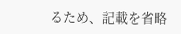るため、記載を省略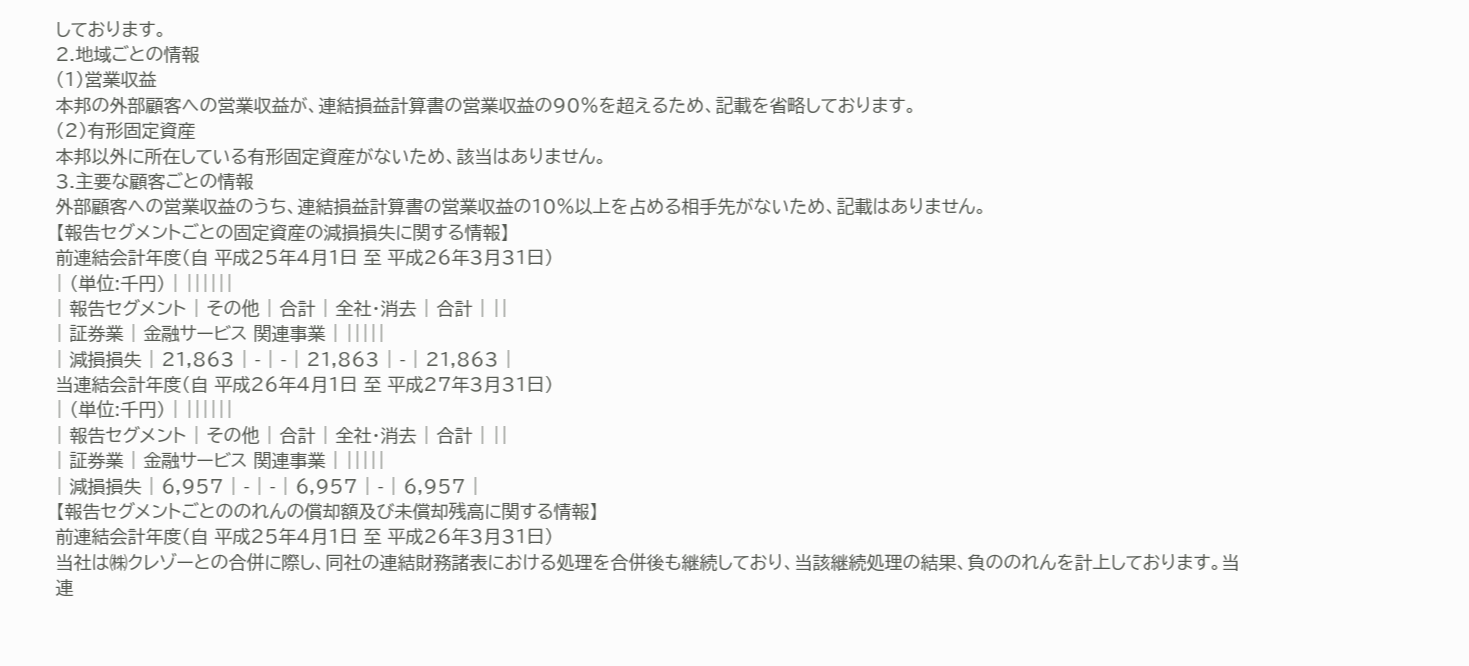しております。
2.地域ごとの情報
(1)営業収益
本邦の外部顧客への営業収益が、連結損益計算書の営業収益の90%を超えるため、記載を省略しております。
(2)有形固定資産
本邦以外に所在している有形固定資産がないため、該当はありません。
3.主要な顧客ごとの情報
外部顧客への営業収益のうち、連結損益計算書の営業収益の10%以上を占める相手先がないため、記載はありません。
【報告セグメントごとの固定資産の減損損失に関する情報】
前連結会計年度(自 平成25年4月1日 至 平成26年3月31日)
| (単位:千円) | ||||||
| 報告セグメント | その他 | 合計 | 全社・消去 | 合計 | ||
| 証券業 | 金融サービス 関連事業 | |||||
| 減損損失 | 21,863 | - | - | 21,863 | - | 21,863 |
当連結会計年度(自 平成26年4月1日 至 平成27年3月31日)
| (単位:千円) | ||||||
| 報告セグメント | その他 | 合計 | 全社・消去 | 合計 | ||
| 証券業 | 金融サービス 関連事業 | |||||
| 減損損失 | 6,957 | - | - | 6,957 | - | 6,957 |
【報告セグメントごとののれんの償却額及び未償却残高に関する情報】
前連結会計年度(自 平成25年4月1日 至 平成26年3月31日)
当社は㈱クレゾーとの合併に際し、同社の連結財務諸表における処理を合併後も継続しており、当該継続処理の結果、負ののれんを計上しております。当連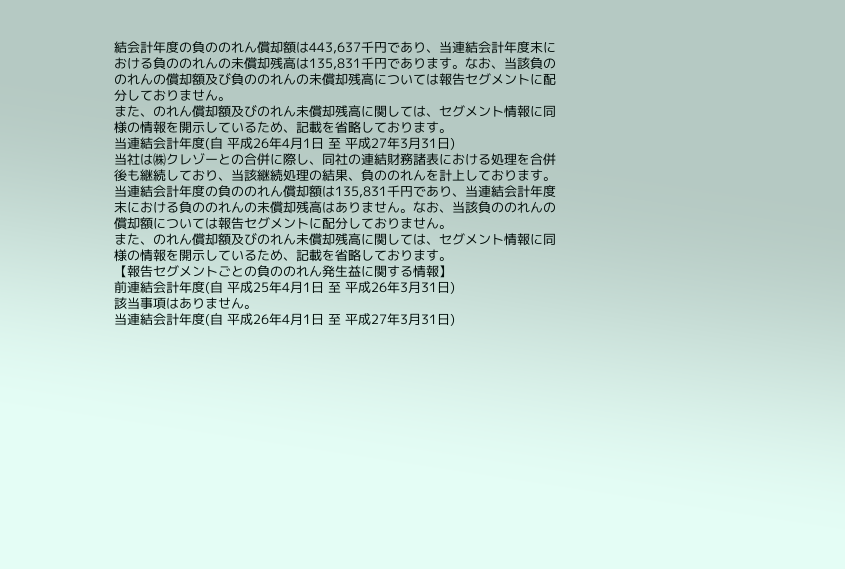結会計年度の負ののれん償却額は443,637千円であり、当連結会計年度末における負ののれんの未償却残高は135,831千円であります。なお、当該負ののれんの償却額及び負ののれんの未償却残高については報告セグメントに配分しておりません。
また、のれん償却額及びのれん未償却残高に関しては、セグメント情報に同様の情報を開示しているため、記載を省略しております。
当連結会計年度(自 平成26年4月1日 至 平成27年3月31日)
当社は㈱クレゾーとの合併に際し、同社の連結財務諸表における処理を合併後も継続しており、当該継続処理の結果、負ののれんを計上しております。当連結会計年度の負ののれん償却額は135,831千円であり、当連結会計年度末における負ののれんの未償却残高はありません。なお、当該負ののれんの償却額については報告セグメントに配分しておりません。
また、のれん償却額及びのれん未償却残高に関しては、セグメント情報に同様の情報を開示しているため、記載を省略しております。
【報告セグメントごとの負ののれん発生益に関する情報】
前連結会計年度(自 平成25年4月1日 至 平成26年3月31日)
該当事項はありません。
当連結会計年度(自 平成26年4月1日 至 平成27年3月31日)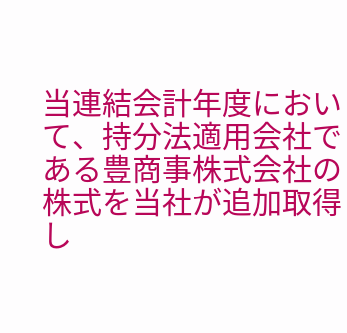当連結会計年度において、持分法適用会社である豊商事株式会社の株式を当社が追加取得し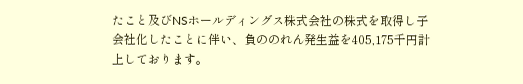たこと及びNSホールディングス株式会社の株式を取得し子会社化したことに伴い、負ののれん発生益を405,175千円計上しております。